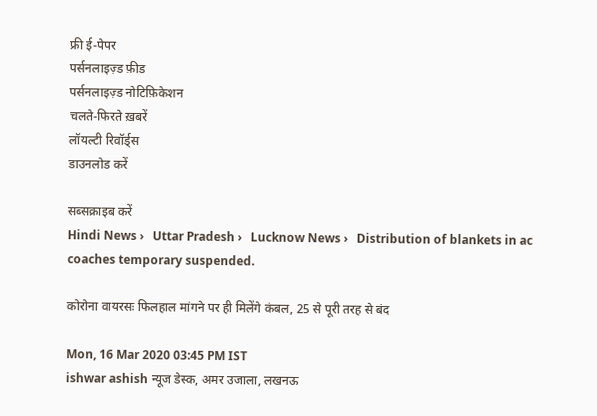फ्री ई-पेपर
पर्सनलाइज़्ड फ़ीड
पर्सनलाइज़्ड नोटिफ़िकेशन
चलते-फिरते ख़बरें
लॉयल्टी रिवॉर्ड्स
डाउनलोड करें

सब्सक्राइब करें
Hindi News ›   Uttar Pradesh ›   Lucknow News ›   Distribution of blankets in ac coaches temporary suspended.

कोरोना वायरसः फिलहाल मांगने पर ही मिलेंगे कंबल, 25 से पूरी तरह से बंद

Mon, 16 Mar 2020 03:45 PM IST
ishwar ashish न्यूज डेस्क, अमर उजाला, लखनऊ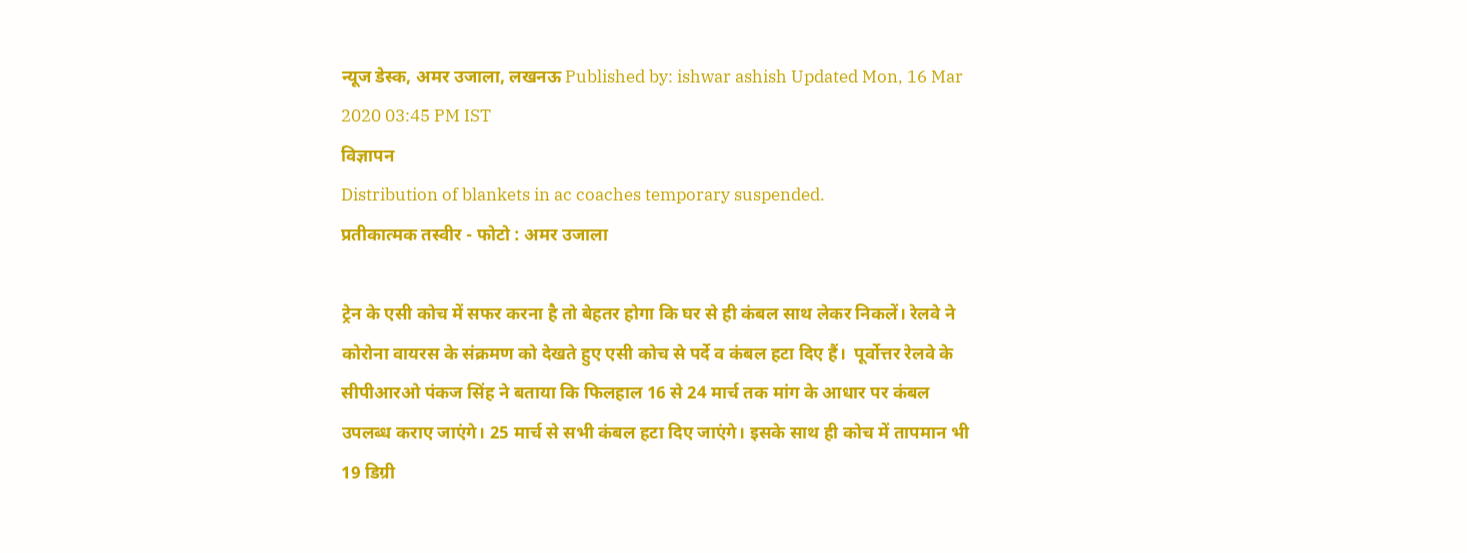न्यूज डेस्क, अमर उजाला, लखनऊ Published by: ishwar ashish Updated Mon, 16 Mar 2020 03:45 PM IST
विज्ञापन
Distribution of blankets in ac coaches temporary suspended.
प्रतीकात्मक तस्वीर - फोटो : अमर उजाला

ट्रेन के एसी कोच में सफर करना है तो बेहतर होगा कि घर से ही कंबल साथ लेकर निकलें। रेलवे ने कोरोना वायरस के संक्रमण को देखते हुए एसी कोच से पर्दे व कंबल हटा दिए हैं।  पूर्वोत्तर रेलवे के सीपीआरओ पंकज सिंह ने बताया कि फिलहाल 16 से 24 मार्च तक मांग के आधार पर कंबल उपलब्ध कराए जाएंगे। 25 मार्च से सभी कंबल हटा दिए जाएंगे। इसके साथ ही कोच में तापमान भी 19 डिग्री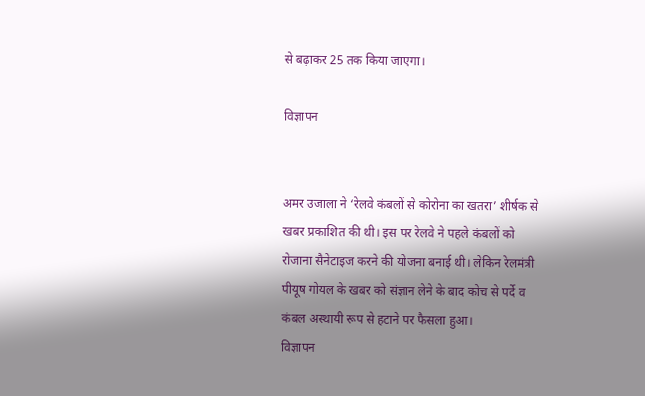से बढ़ाकर 25 तक किया जाएगा।

विज्ञापन


अमर उजाला ने ‘रेलवे कंबलों से कोरोना का खतरा’ शीर्षक से खबर प्रकाशित की थी। इस पर रेलवे ने पहले कंबलों को रोजाना सैनेटाइज करने की योजना बनाई थी। लेकिन रेलमंत्री पीयूष गोयल के खबर को संज्ञान लेने के बाद कोच से पर्दे व कंबल अस्थायी रूप से हटाने पर फैसला हुआ।
विज्ञापन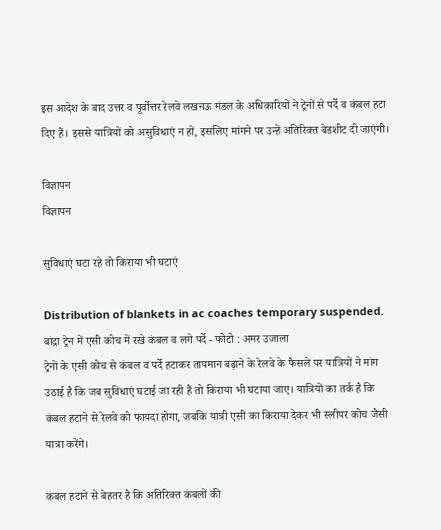इस आदेश के बाद उत्तर व पूर्वोत्तर रेलवे लखनऊ मंडल के अधिकारियों ने ट्रेनों से पर्दे व कंबल हटा दिए हैं। इससे यात्रियों को असुविधाएं न हों, इसलिए मांगने पर उन्हें अतिरिक्त बेडशीट दी जाएंगी।

विज्ञापन
विज्ञापन

सुविधाएं घटा रहे तो किराया भी घटाएं

Distribution of blankets in ac coaches temporary suspended.
बांद्रा ट्रेन में एसी कोच में रखे कंबल व लगे पर्दे - फोटो : अमर उजाला
ट्रेनों के एसी कोच से कंबल व पर्दे हटाकर तापमान बढ़ाने के रेलवे के फैसले पर यात्रियों ने मांग उठाई है कि जब सुविधाएं घटाई जा रही हैं तो किराया भी घटाया जाए। यात्रियों का तर्क है कि कंबल हटाने से रेलवे को फायदा होगा, जबकि यात्री एसी का किराया देकर भी स्लीपर कोच जैसी यात्रा करेंगे।

कंबल हटाने से बेहतर है कि अतिरिक्त कंबलों की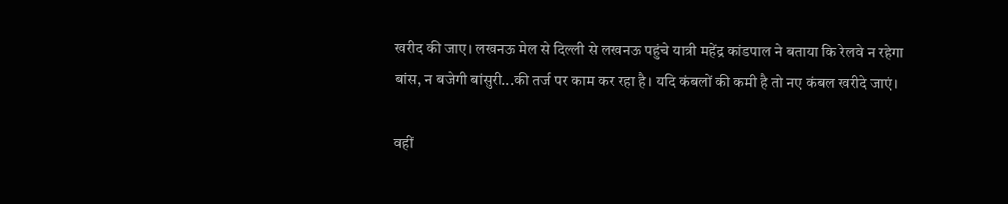खरीद की जाए। लखनऊ मेल से दिल्ली से लखनऊ पहुंचे यात्री महेंद्र कांडपाल ने बताया कि रेलवे न रहेगा बांस, न बजेगी बांसुरी...की तर्ज पर काम कर रहा है। यदि कंबलों की कमी है तो नए कंबल खरीदे जाएं।

वहीं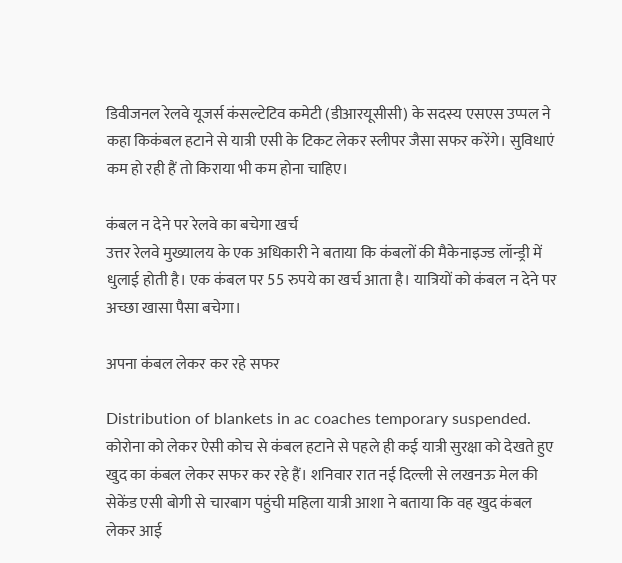डिवीजनल रेलवे यूजर्स कंसल्टेटिव कमेटी (डीआरयूसीसी) के सदस्य एसएस उप्पल ने कहा किकंबल हटाने से यात्री एसी के टिकट लेकर स्लीपर जैसा सफर करेंगे। सुविधाएं कम हो रही हैं तो किराया भी कम होना चाहिए।

कंबल न देने पर रेलवे का बचेगा खर्च
उत्तर रेलवे मुख्यालय के एक अधिकारी ने बताया कि कंबलों की मैकेनाइज्ड लॉन्ड्री में धुलाई होती है। एक कंबल पर 55 रुपये का खर्च आता है। यात्रियों को कंबल न देने पर अच्छा खासा पैसा बचेगा।

अपना कंबल लेकर कर रहे सफर

Distribution of blankets in ac coaches temporary suspended.
कोरोना को लेकर ऐसी कोच से कंबल हटाने से पहले ही कई यात्री सुरक्षा को देखते हुए खुद का कंबल लेकर सफर कर रहे हैं। शनिवार रात नई दिल्ली से लखनऊ मेल की सेकेंड एसी बोगी से चारबाग पहुंची महिला यात्री आशा ने बताया कि वह खुद कंबल लेकर आई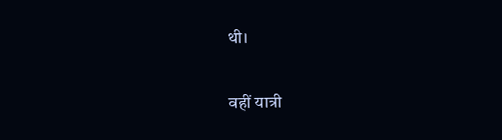थी।

वहीं यात्री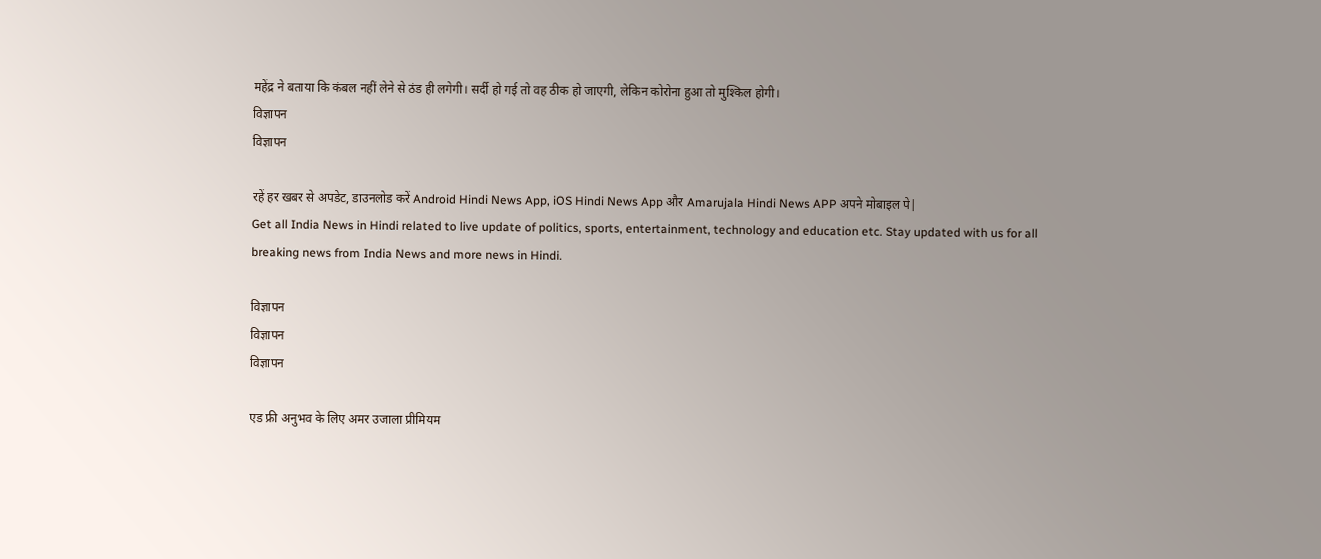महेंद्र ने बताया कि कंबल नहीं लेने से ठंड ही लगेगी। सर्दी हो गई तो वह ठीक हो जाएगी, लेकिन कोरोना हुआ तो मुश्किल होगी।
विज्ञापन
विज्ञापन

रहें हर खबर से अपडेट, डाउनलोड करें Android Hindi News App, iOS Hindi News App और Amarujala Hindi News APP अपने मोबाइल पे|
Get all India News in Hindi related to live update of politics, sports, entertainment, technology and education etc. Stay updated with us for all breaking news from India News and more news in Hindi.

विज्ञापन
विज्ञापन
विज्ञापन

एड फ्री अनुभव के लिए अमर उजाला प्रीमियम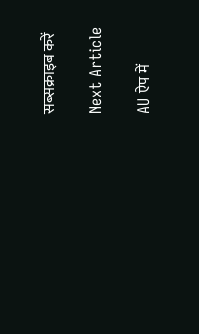सब्सक्राइब करें

Next Article

AU ऐप में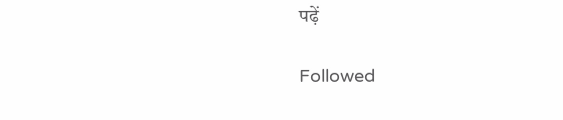पढ़ें

Followed